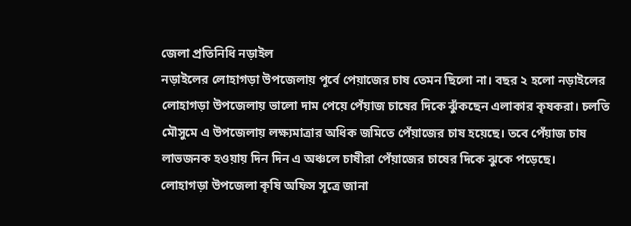জেলা প্রতিনিধি নড়াইল
নড়াইলের লোহাগড়া উপজেলায় পূর্বে পেয়াজের চাষ তেমন ছিলো না। বছর ২ হলো নড়াইলের লোহাগড়া উপজেলায় ভালো দাম পেয়ে পেঁয়াজ চাষের দিকে ঝুঁকছেন এলাকার কৃষকরা। চলতি মৌসুমে এ উপজেলায় লক্ষ্যমাত্রার অধিক জমিতে পেঁয়াজের চাষ হয়েছে। তবে পেঁয়াজ চাষ লাভজনক হওয়ায় দিন দিন এ অঞ্চলে চাষীরা পেঁয়াজের চাষের দিকে ঝুকে পড়েছে।
লোহাগড়া উপজেলা কৃষি অফিস সূত্রে জানা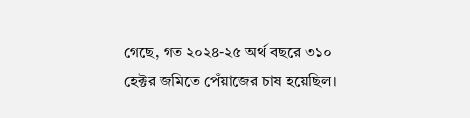গেছে, গত ২০২৪-২৫ অর্থ বছরে ৩১০ হেক্টর জমিতে পেঁয়াজের চাষ হয়েছিল।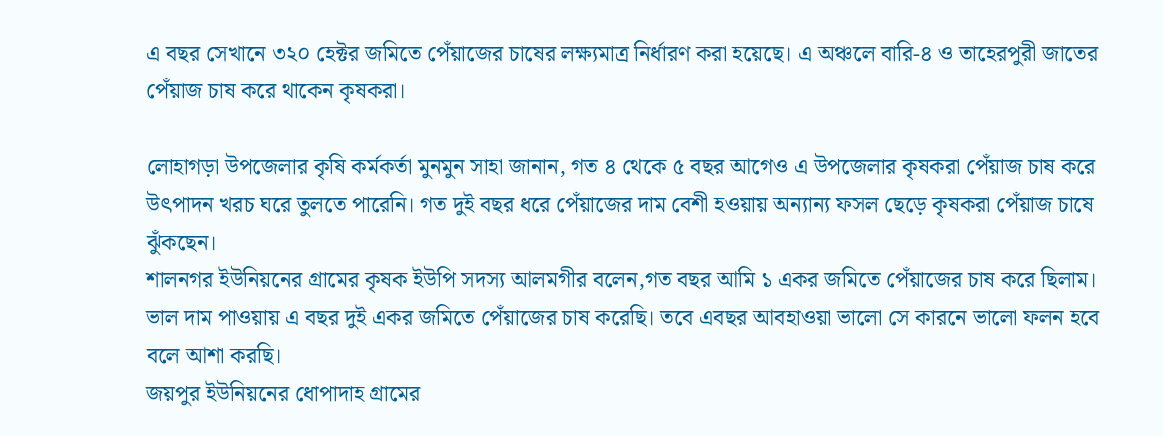এ বছর সেখানে ৩২০ হেক্টর জমিতে পেঁয়াজের চাষের লক্ষ্যমাত্র নির্ধারণ করা হয়েছে। এ অঞ্চলে বারি-৪ ও তাহেরপুরী জাতের পেঁয়াজ চাষ করে থাকেন কৃষকরা।

লোহাগড়া উপজেলার কৃষি কর্মকর্তা মুনমুন সাহা জানান, গত ৪ থেকে ৫ বছর আগেও এ উপজেলার কৃষকরা পেঁয়াজ চাষ করে উৎপাদন খরচ ঘরে তুলতে পারেনি। গত দুই বছর ধরে পেঁয়াজের দাম বেশী হওয়ায় অন্যান্য ফসল ছেড়ে কৃষকরা পেঁয়াজ চাষে ঝুঁকছেন।
শালনগর ইউনিয়নের গ্রামের কৃষক ইউপি সদস্য আলমগীর বলেন,গত বছর আমি ১ একর জমিতে পেঁয়াজের চাষ করে ছিলাম। ভাল দাম পাওয়ায় এ বছর দুই একর জমিতে পেঁয়াজের চাষ করেছি। তবে এবছর আবহাওয়া ভালো সে কারনে ভালো ফলন হবে বলে আশা করছি।
জয়পুর ইউনিয়নের ধোপাদাহ গ্রামের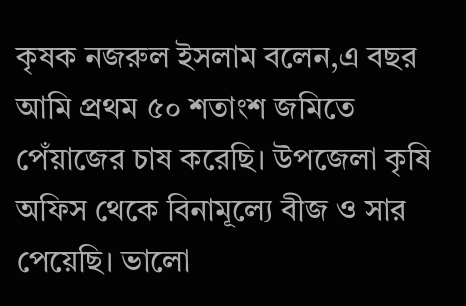কৃষক নজরুল ইসলাম বলেন,এ বছর আমি প্রথম ৫০ শতাংশ জমিতে পেঁয়াজের চাষ করেছি। উপজেলা কৃষি অফিস থেকে বিনামূল্যে বীজ ও সার পেয়েছি। ভালো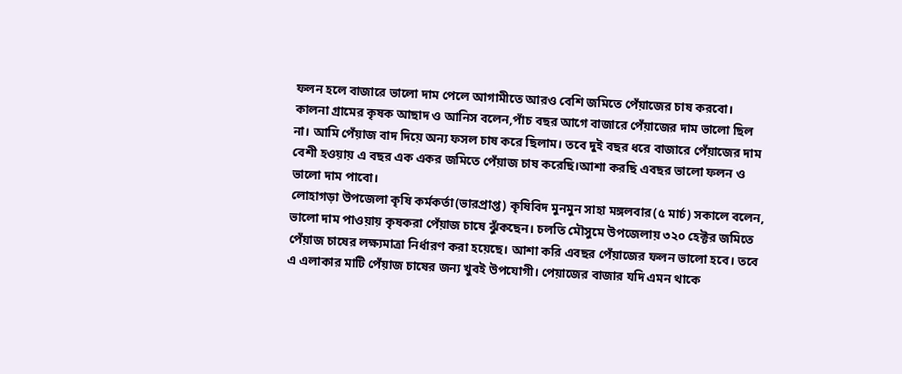ফলন হলে বাজারে ভালো দাম পেলে আগামীতে আরও বেশি জমিতে পেঁয়াজের চাষ করবো।
কালনা গ্রামের কৃষক আছাদ ও আনিস বলেন,পাঁচ বছর আগে বাজারে পেঁয়াজের দাম ভালো ছিল না। আমি পেঁয়াজ বাদ দিয়ে অন্য ফসল চাষ করে ছিলাম। তবে দুই বছর ধরে বাজারে পেঁয়াজের দাম বেশী হওয়ায় এ বছর এক একর জমিতে পেঁয়াজ চাষ করেছি।আশা করছি এবছর ভালো ফলন ও ভালো দাম পাবো।
লোহাগড়া উপজেলা কৃষি কর্মকর্তা(ভারপ্রাপ্ত) কৃষিবিদ মুনমুন সাহা মঙ্গলবার(৫ মার্চ) সকালে বলেন, ভালো দাম পাওয়ায় কৃষকরা পেঁয়াজ চাষে ঝুঁকছেন। চলতি মৌসুমে উপজেলায় ৩২০ হেক্টর জমিতে পেঁয়াজ চাষের লক্ষ্যমাত্রা নির্ধারণ করা হয়েছে। আশা করি এবছর পেঁয়াজের ফলন ভালো হবে। তবে এ এলাকার মাটি পেঁয়াজ চাষের জন্য খুবই উপযোগী। পেয়াজের বাজার যদি এমন থাকে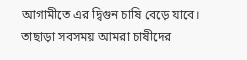আগামীতে এর দ্বিগুন চাষি বেড়ে যাবে। তাছাড়া সবসময় আমরা চাষীদের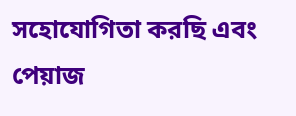সহোযোগিতা করছি এবং পেয়াজ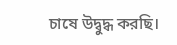চাষে উদ্বুদ্ধ করছি।